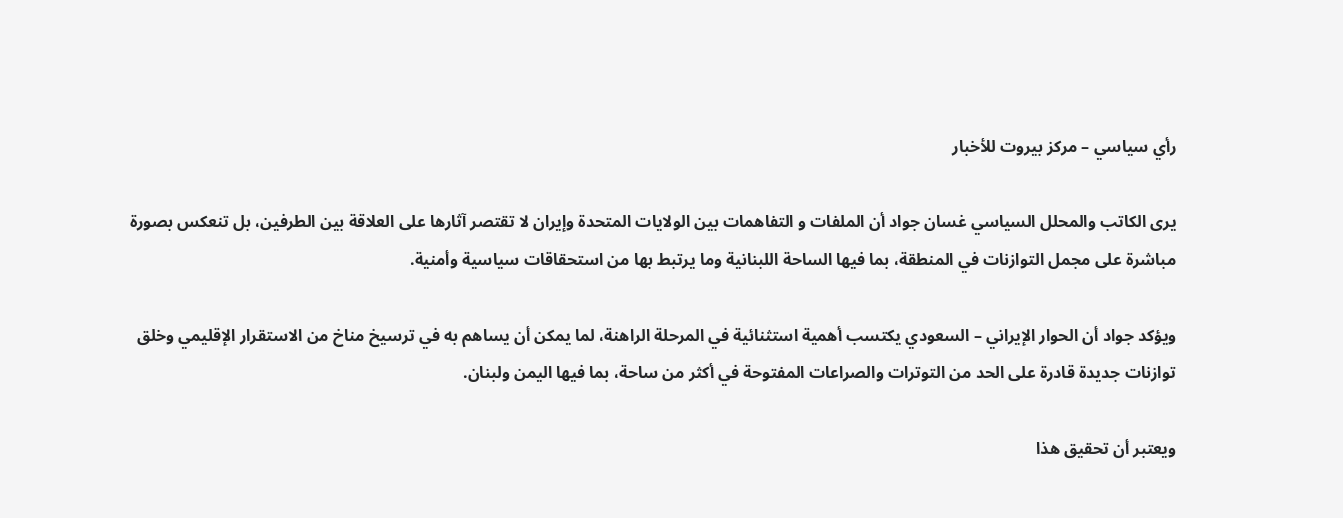رأي سياسي – مركز بيروت للأخبار

يرى الكاتب والمحلل السياسي غسان جواد أن الملفات و التفاهمات بين الولايات المتحدة وإيران لا تقتصر آثارها على العلاقة بين الطرفين، بل تنعكس بصورة مباشرة على مجمل التوازنات في المنطقة، بما فيها الساحة اللبنانية وما يرتبط بها من استحقاقات سياسية وأمنية.

ويؤكد جواد أن الحوار الإيراني – السعودي يكتسب أهمية استثنائية في المرحلة الراهنة، لما يمكن أن يساهم به في ترسيخ مناخ من الاستقرار الإقليمي وخلق توازنات جديدة قادرة على الحد من التوترات والصراعات المفتوحة في أكثر من ساحة، بما فيها اليمن ولبنان.

ويعتبر أن تحقيق هذا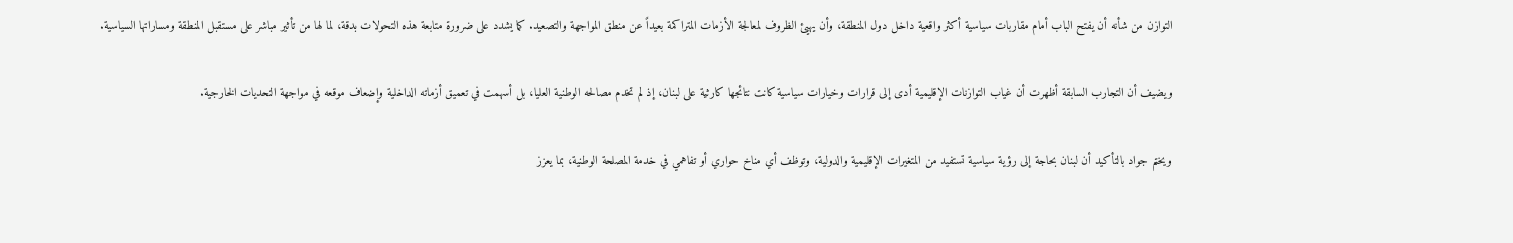التوازن من شأنه أن يفتح الباب أمام مقاربات سياسية أكثر واقعية داخل دول المنطقة، وأن يهيئ الظروف لمعالجة الأزمات المتراكمة بعيداً عن منطق المواجهة والتصعيد. كما يشدد على ضرورة متابعة هذه التحولات بدقة، لما لها من تأثير مباشر على مستقبل المنطقة ومساراتها السياسية.

ويضيف أن التجارب السابقة أظهرت أن غياب التوازنات الإقليمية أدى إلى قرارات وخيارات سياسية كانت نتائجها كارثية على لبنان، إذ لم تخدم مصالحه الوطنية العليا، بل أسهمت في تعميق أزماته الداخلية وإضعاف موقعه في مواجهة التحديات الخارجية.

ويختم جواد بالتأكيد أن لبنان بحاجة إلى رؤية سياسية تستفيد من المتغيرات الإقليمية والدولية، وتوظف أي مناخ حواري أو تفاهمي في خدمة المصلحة الوطنية، بما يعزز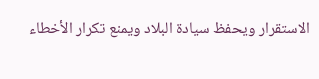الاستقرار ويحفظ سيادة البلاد ويمنع تكرار الأخطاء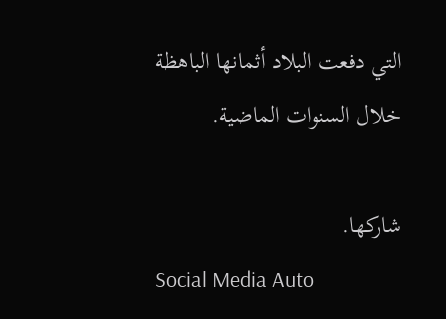التي دفعت البلاد أثمانها الباهظة خلال السنوات الماضية.

شاركها.
Social Media Auto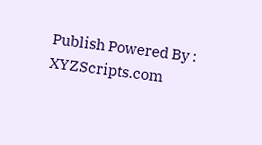Publish Powered By : XYZScripts.com